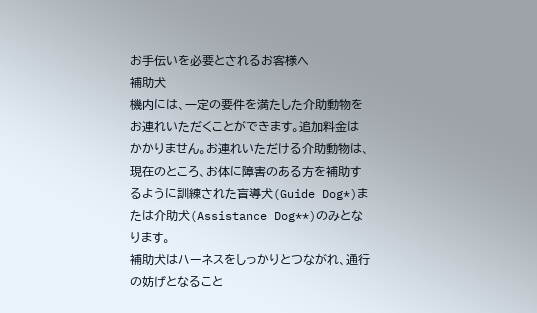お手伝いを必要とされるお客様へ
補助犬
機内には、一定の要件を満たした介助動物をお連れいただくことができます。追加料金はかかりません。お連れいただける介助動物は、現在のところ、お体に障害のある方を補助するように訓練された盲導犬(Guide Dog*)または介助犬(Assistance Dog**)のみとなります。
補助犬はハーネスをしっかりとつながれ、通行の妨げとなること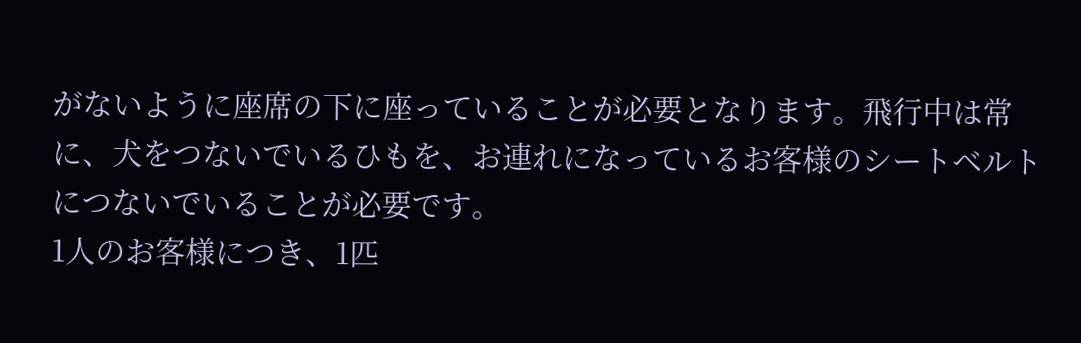がないように座席の下に座っていることが必要となります。飛行中は常に、犬をつないでいるひもを、お連れになっているお客様のシートベルトにつないでいることが必要です。
1人のお客様につき、1匹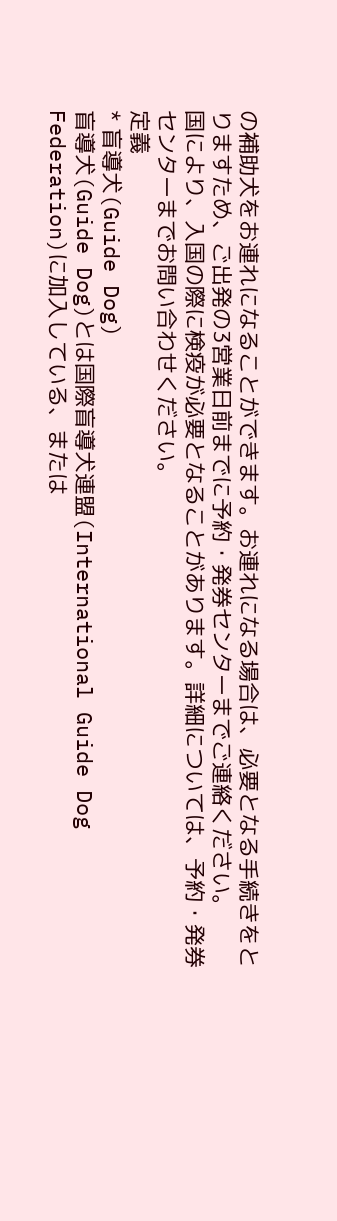の補助犬をお連れになることができます。お連れになる場合は、必要となる手続きをとりますため、ご出発の3営業日前までに予約・発券センターまでご連絡ください。
国により、入国の際に検疫が必要となることがあります。詳細については、予約・発券センターまでお問い合わせください。
定義
* 盲導犬(Guide Dog)
盲導犬(Guide Dog)とは国際盲導犬連盟(International Guide Dog Federation)に加入している、または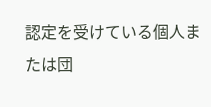認定を受けている個人または団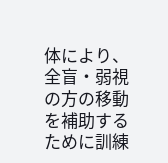体により、全盲・弱視の方の移動を補助するために訓練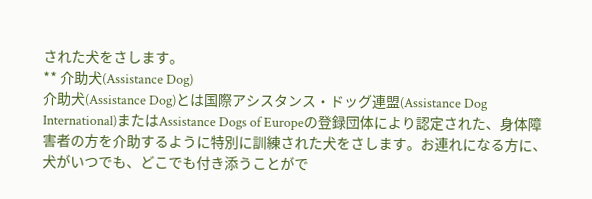された犬をさします。
** 介助犬(Assistance Dog)
介助犬(Assistance Dog)とは国際アシスタンス・ドッグ連盟(Assistance Dog International)またはAssistance Dogs of Europeの登録団体により認定された、身体障害者の方を介助するように特別に訓練された犬をさします。お連れになる方に、犬がいつでも、どこでも付き添うことがで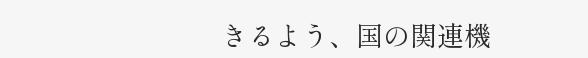きるよう、国の関連機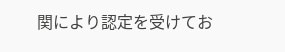関により認定を受けてお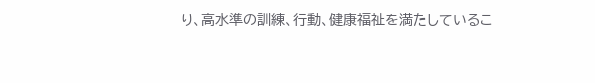り、高水準の訓練、行動、健康福祉を満たしているこ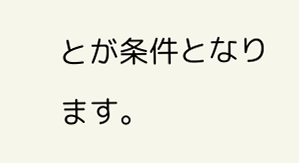とが条件となります。